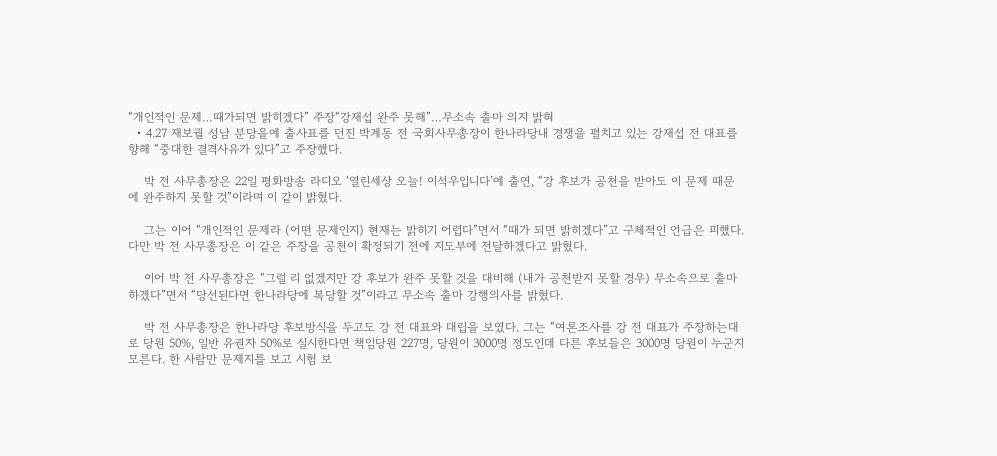“개인적인 문제…때가되면 밝히겠다” 주장“강재섭 완주 못해”…무소속 출마 의지 밝혀
  • 4.27 재보궐 성남 분당을에 출사표를 던진 박계동 전 국회사무총장이 한나라당내 경쟁을 펼치고 있는 강재섭 전 대표를 향해 “중대한 결격사유가 있다”고 주장했다.

    박 전 사무총장은 22일 평화방송 라디오 ‘열린세상 오늘! 이석우입니다’에 출연, “강 후보가 공천을 받아도 이 문제 때문에 완주하지 못할 것”이라며 이 같이 밝혔다.

    그는 이어 “개인적인 문제라 (어떤 문제인지) 현재는 밝히기 어렵다”면서 “때가 되면 밝히겠다”고 구체적인 언급은 피했다. 다만 박 전 사무총장은 이 같은 주장을 공천이 확정되기 전에 지도부에 전달하겠다고 밝혔다.

    이어 박 전 사무총장은 “그럴 리 없겠지만 강 후보가 완주 못할 것을 대비해 (내가 공천받지 못할 경우) 무소속으로 출마 하겠다”면서 “당선된다면 한나라당에 복당할 것”이라고 무소속 출마 강행의사를 밝혔다.

    박 전 사무총장은 한나라당 후보방식을 두고도 강 전 대표와 대립을 보였다. 그는 “여론조사를 강 전 대표가 주장하는대로 당원 50%, 일반 유권자 50%로 실시한다면 책임당원 227명, 당원이 3000명 정도인데 다른 후보들은 3000명 당원이 누군지 모른다. 한 사람만 문제지를 보고 시험 보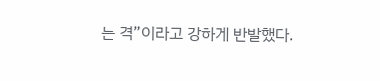는 격”이라고 강하게 반발했다.